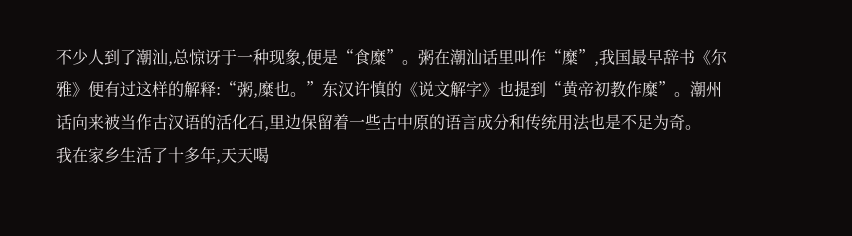不少人到了潮汕,总惊讶于一种现象,便是“食糜”。粥在潮汕话里叫作“糜”,我国最早辞书《尔雅》便有过这样的解释:“粥,糜也。”东汉许慎的《说文解字》也提到“黄帝初教作糜”。潮州话向来被当作古汉语的活化石,里边保留着一些古中原的语言成分和传统用法也是不足为奇。
我在家乡生活了十多年,天天喝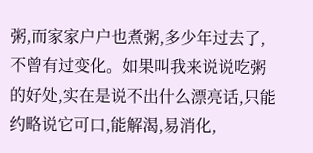粥,而家家户户也煮粥,多少年过去了,不曾有过变化。如果叫我来说说吃粥的好处,实在是说不出什么漂亮话,只能约略说它可口,能解渴,易消化,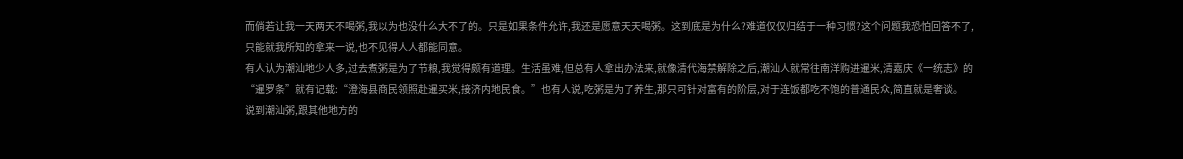而倘若让我一天两天不喝粥,我以为也没什么大不了的。只是如果条件允许,我还是愿意天天喝粥。这到底是为什么?难道仅仅归结于一种习惯?这个问题我恐怕回答不了,只能就我所知的拿来一说,也不见得人人都能同意。
有人认为潮汕地少人多,过去煮粥是为了节粮,我觉得颇有道理。生活虽难,但总有人拿出办法来,就像清代海禁解除之后,潮汕人就常往南洋购进暹米,清嘉庆《一统志》的“暹罗条”就有记载:“澄海县商民领照赴暹买米,接济内地民食。”也有人说,吃粥是为了养生,那只可针对富有的阶层,对于连饭都吃不饱的普通民众,简直就是奢谈。
说到潮汕粥,跟其他地方的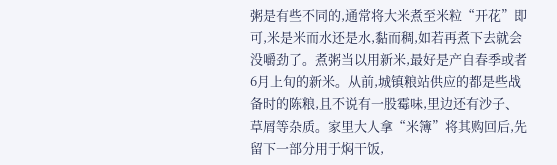粥是有些不同的,通常将大米煮至米粒“开花”即可,米是米而水还是水,黏而稠,如若再煮下去就会没嚼劲了。煮粥当以用新米,最好是产自春季或者6月上旬的新米。从前,城镇粮站供应的都是些战备时的陈粮,且不说有一股霉味,里边还有沙子、草屑等杂质。家里大人拿“米簿”将其购回后,先留下一部分用于焖干饭,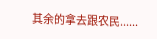其余的拿去跟农民......